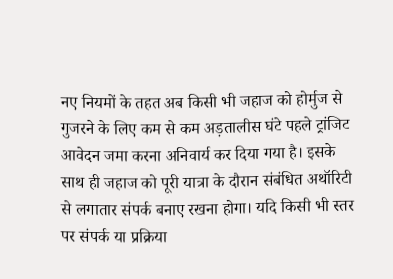नए नियमों के तहत अब किसी भी जहाज को होर्मुज से गुजरने के लिए कम से कम अड़तालीस घंटे पहले ट्रांजिट आवेदन जमा करना अनिवार्य कर दिया गया है। इसके साथ ही जहाज को पूरी यात्रा के दौरान संबंधित अथॉरिटी से लगातार संपर्क बनाए रखना होगा। यदि किसी भी स्तर पर संपर्क या प्रक्रिया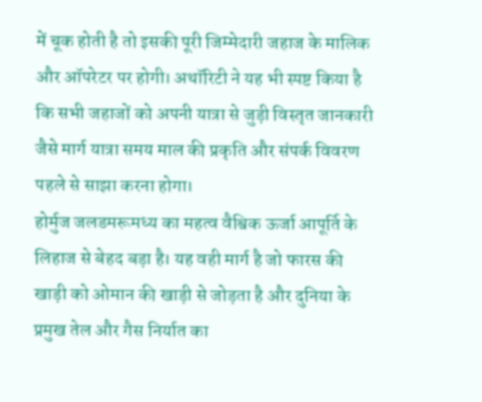में चूक होती है तो इसकी पूरी जिम्मेदारी जहाज के मालिक और ऑपरेटर पर होगी। अथॉरिटी ने यह भी स्पष्ट किया है कि सभी जहाजों को अपनी यात्रा से जुड़ी विस्तृत जानकारी जैसे मार्ग यात्रा समय माल की प्रकृति और संपर्क विवरण पहले से साझा करना होगा।
होर्मुज जलडमरूमध्य का महत्व वैश्विक ऊर्जा आपूर्ति के लिहाज से बेहद बड़ा है। यह वही मार्ग है जो फारस की खाड़ी को ओमान की खाड़ी से जोड़ता है और दुनिया के प्रमुख तेल और गैस निर्यात का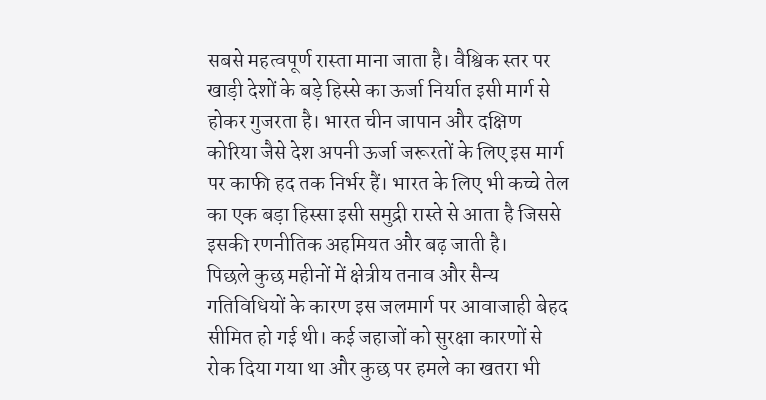सबसे महत्वपूर्ण रास्ता माना जाता है। वैश्विक स्तर पर खाड़ी देशों के बड़े हिस्से का ऊर्जा निर्यात इसी मार्ग से होकर गुजरता है। भारत चीन जापान और दक्षिण कोरिया जैसे देश अपनी ऊर्जा जरूरतों के लिए इस मार्ग पर काफी हद तक निर्भर हैं। भारत के लिए भी कच्चे तेल का एक बड़ा हिस्सा इसी समुद्री रास्ते से आता है जिससे इसकी रणनीतिक अहमियत और बढ़ जाती है।
पिछले कुछ महीनों में क्षेत्रीय तनाव और सैन्य गतिविधियों के कारण इस जलमार्ग पर आवाजाही बेहद सीमित हो गई थी। कई जहाजों को सुरक्षा कारणों से रोक दिया गया था और कुछ पर हमले का खतरा भी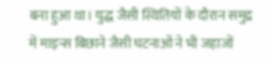बना हुआ था। युद्ध जैसी स्थितियों के दौरान समुद्र में माइन्स बिछाने जैसी घटनाओं ने भी जहाजों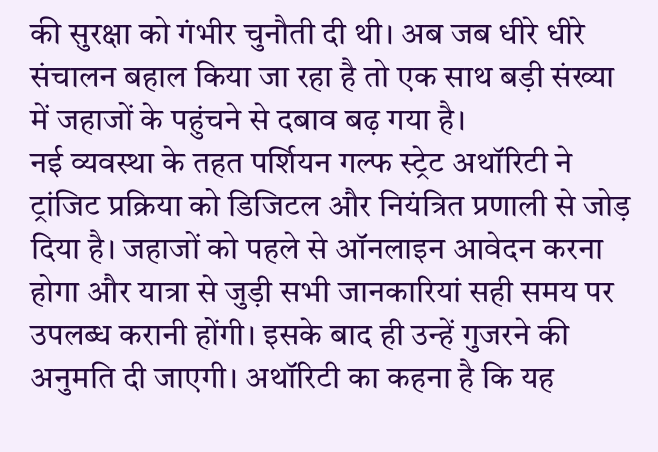की सुरक्षा को गंभीर चुनौती दी थी। अब जब धीरे धीरे संचालन बहाल किया जा रहा है तो एक साथ बड़ी संख्या में जहाजों के पहुंचने से दबाव बढ़ गया है।
नई व्यवस्था के तहत पर्शियन गल्फ स्ट्रेट अथॉरिटी ने ट्रांजिट प्रक्रिया को डिजिटल और नियंत्रित प्रणाली से जोड़ दिया है। जहाजों को पहले से ऑनलाइन आवेदन करना होगा और यात्रा से जुड़ी सभी जानकारियां सही समय पर उपलब्ध करानी होंगी। इसके बाद ही उन्हें गुजरने की अनुमति दी जाएगी। अथॉरिटी का कहना है कि यह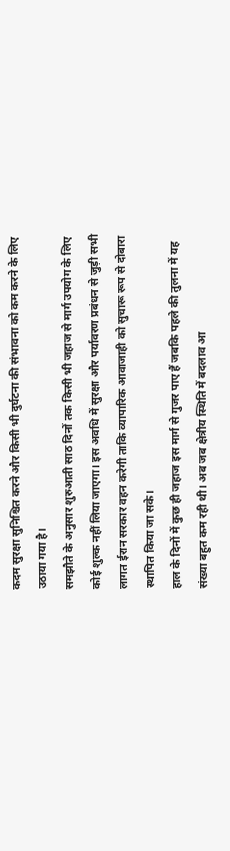कदम सुरक्षा सुनिश्चित करने और किसी भी दुर्घटना की संभावना को कम करने के लिए उठाया गया है।
समझौते के अनुसार शुरुआती साठ दिनों तक किसी भी जहाज से मार्ग उपयोग के लिए कोई शुल्क नहीं लिया जाएगा। इस अवधि में सुरक्षा और पर्यावरण प्रबंधन से जुड़ी सभी लागत ईरान सरकार वहन करेगी ताकि व्यापारिक आवाजाही को सुचारू रूप से दोबारा स्थापित किया जा सके।
हाल के दिनों में कुछ ही जहाज इस मार्ग से गुजर पाए हैं जबकि पहले की तुलना में यह संख्या बहुत कम रही थी। अब जब क्षेत्रीय स्थिति में बदलाव आ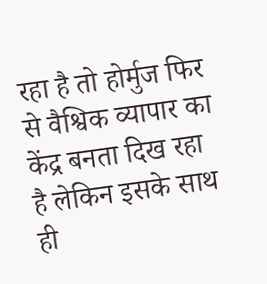रहा है तो होर्मुज फिर से वैश्विक व्यापार का केंद्र बनता दिख रहा है लेकिन इसके साथ ही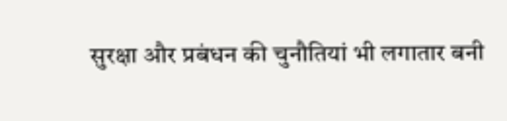सुरक्षा और प्रबंधन की चुनौतियां भी लगातार बनी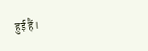हुई हैं।